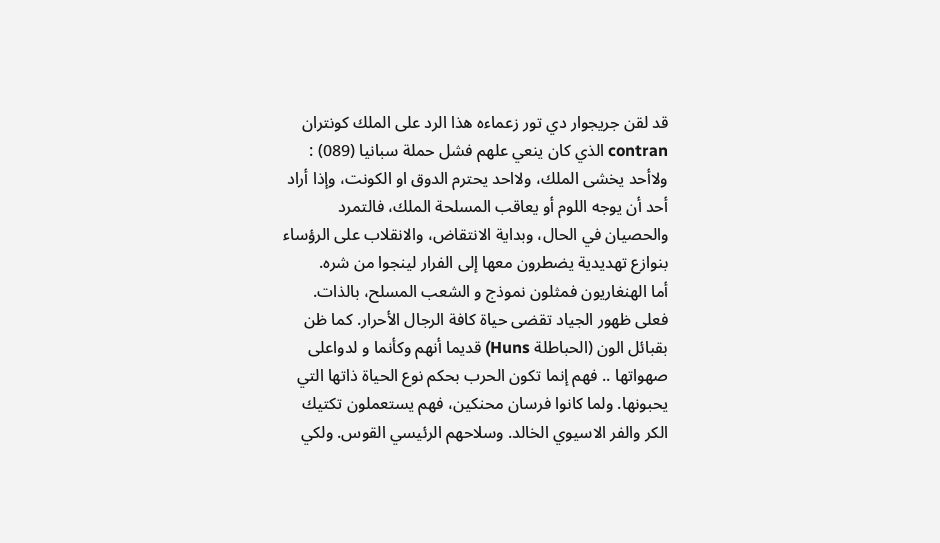قد لقن جريجوار دي تور زعماءه هذا الرد على الملك كونتران contran الذي كان ينعي علهم فشل حملة سبانيا (089) : ولاأحد يخشى الملك، ولااحد يحترم الدوق او الكونت، وإذا أراد أحد أن يوجه اللوم أو يعاقب المسلحة الملك، فالتمرد والحصيان في الحال، وبداية الانتقاض، والانقلاب على الرؤساء بنوازع تهديدية يضطرون معها إلى الفرار لينجوا من شره.
أما الهنغاريون فمثلون نموذج و الشعب المسلح، بالذات. فعلى ظهور الجياد تقضى حياة كافة الرجال الأحرار. كما ظن بقبائل الون (الحباطلة Huns) قديما أنهم وكأنما و لدواعلى صهواتها .. فهم إنما تكون الحرب بحكم نوع الحياة ذاتها التي يحبونها. ولما كانوا فرسان محنكين، فهم يستعملون تكتيك الكر والفر الاسيوي الخالد. وسلاحهم الرئيسي القوس. ولکي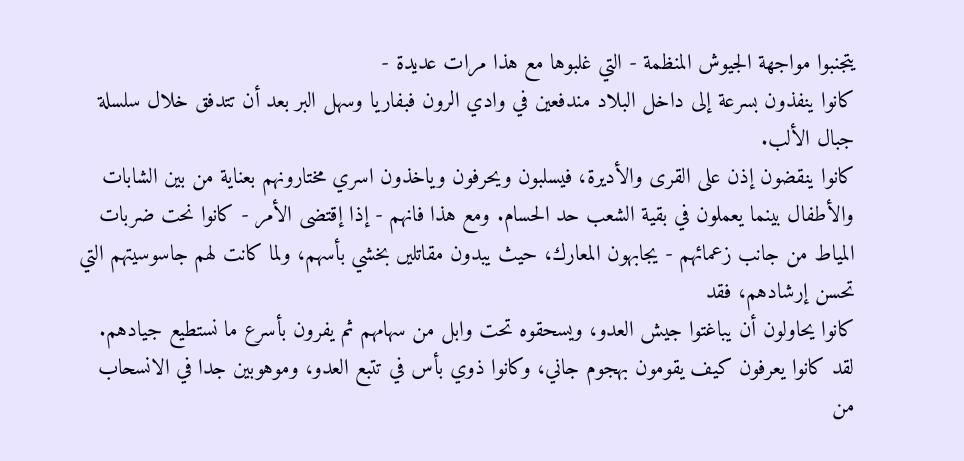يتجنبوا مواجهة الجيوش المنظمة - التي غلبوها مع هذا مرات عديدة -
كانوا ينفذون بسرعة إلى داخل البلاد مندفعين في وادي الرون فبفاريا وسهل البر بعد أن تتدفق خلال سلسلة جبال الألب.
كانوا ينقضون إذن على القرى والأديرة، فيسلبون ويحرفون وياخذون اسري مختارونهم بعناية من بين الشابات والأطفال بينما يعملون في بقية الشعب حد الحسام. ومع هذا فانهم - إذا إقتضى الأمر - كانوا نحت ضربات المياط من جانب زعمائهم - يجابهون المعارك، حيث يبدون مقاتليں بخشي بأسهم، ولما كانت لهم جاسوسيتهم التي تحسن إرشادهم، فقد
كانوا يحاولون أن يباغتوا جيش العدو، ويسحقوه تحت وابل من سهامهم ثم يفرون بأسرع ما نستطيع جيادهم. لقد كانوا يعرفون كيف يقومون بهجوم جاني، وكانوا ذوي بأس في تتبع العدو، وموهوبين جدا في الانسحاب من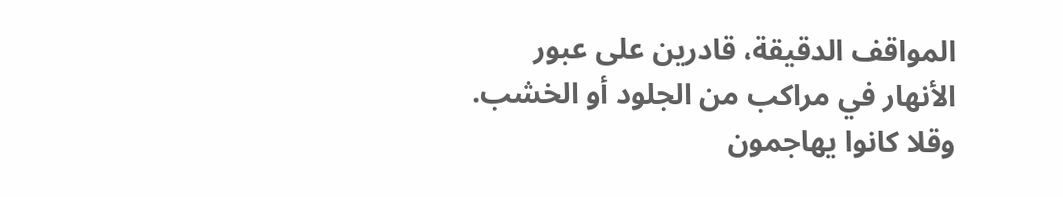المواقف الدقيقة، قادرين على عبور الأنهار في مراكب من الجلود أو الخشب. وقلا كانوا يهاجمون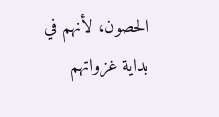الحصون، لأنهم في بداية غزواتهم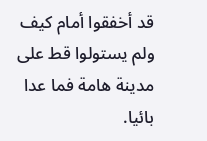قد أخفقوا أمام كيف ولم يستولوا قط على مدينة هامة فما عدا بائيا.